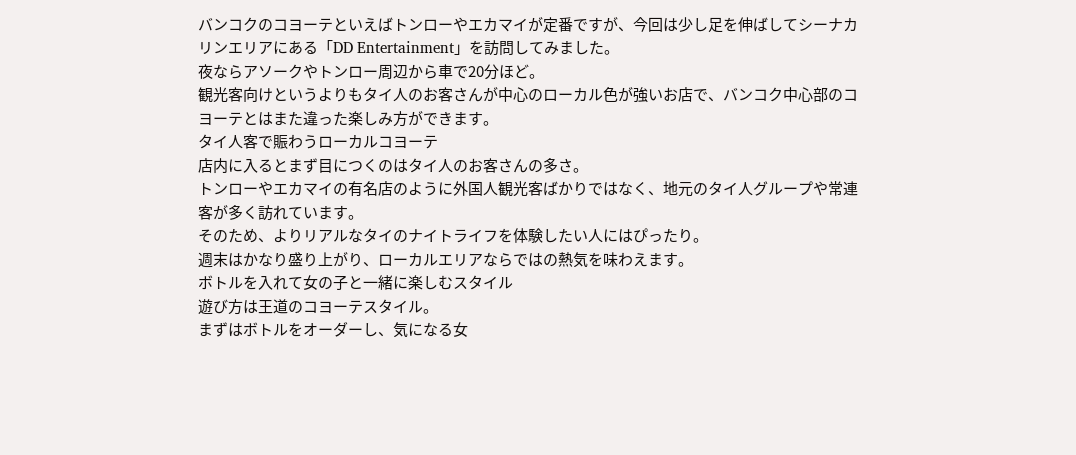バンコクのコヨーテといえばトンローやエカマイが定番ですが、今回は少し足を伸ばしてシーナカリンエリアにある「DD Entertainment」を訪問してみました。
夜ならアソークやトンロー周辺から車で20分ほど。
観光客向けというよりもタイ人のお客さんが中心のローカル色が強いお店で、バンコク中心部のコヨーテとはまた違った楽しみ方ができます。
タイ人客で賑わうローカルコヨーテ
店内に入るとまず目につくのはタイ人のお客さんの多さ。
トンローやエカマイの有名店のように外国人観光客ばかりではなく、地元のタイ人グループや常連客が多く訪れています。
そのため、よりリアルなタイのナイトライフを体験したい人にはぴったり。
週末はかなり盛り上がり、ローカルエリアならではの熱気を味わえます。
ボトルを入れて女の子と一緒に楽しむスタイル
遊び方は王道のコヨーテスタイル。
まずはボトルをオーダーし、気になる女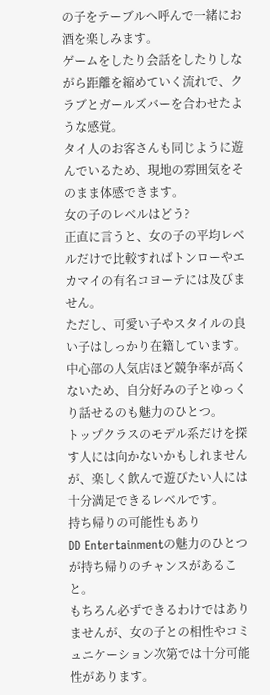の子をテーブルへ呼んで一緒にお酒を楽しみます。
ゲームをしたり会話をしたりしながら距離を縮めていく流れで、クラブとガールズバーを合わせたような感覚。
タイ人のお客さんも同じように遊んでいるため、現地の雰囲気をそのまま体感できます。
女の子のレベルはどう?
正直に言うと、女の子の平均レベルだけで比較すればトンローやエカマイの有名コヨーテには及びません。
ただし、可愛い子やスタイルの良い子はしっかり在籍しています。
中心部の人気店ほど競争率が高くないため、自分好みの子とゆっくり話せるのも魅力のひとつ。
トップクラスのモデル系だけを探す人には向かないかもしれませんが、楽しく飲んで遊びたい人には十分満足できるレベルです。
持ち帰りの可能性もあり
DD Entertainmentの魅力のひとつが持ち帰りのチャンスがあること。
もちろん必ずできるわけではありませんが、女の子との相性やコミュニケーション次第では十分可能性があります。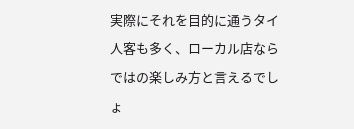実際にそれを目的に通うタイ人客も多く、ローカル店ならではの楽しみ方と言えるでしょ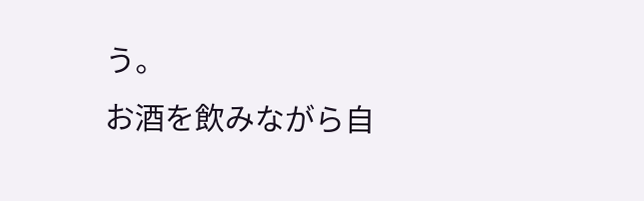う。
お酒を飲みながら自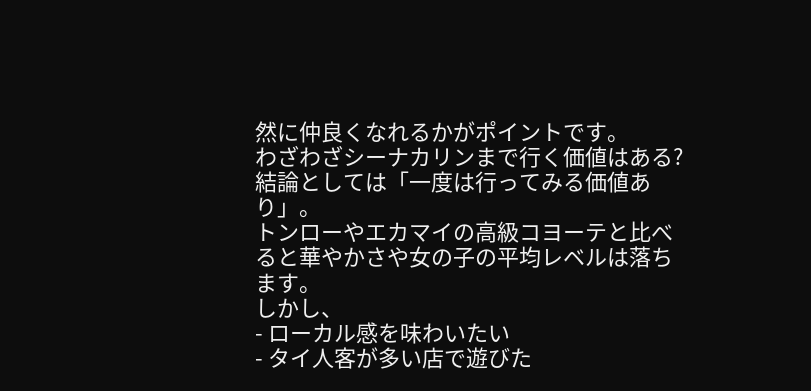然に仲良くなれるかがポイントです。
わざわざシーナカリンまで行く価値はある?
結論としては「一度は行ってみる価値あり」。
トンローやエカマイの高級コヨーテと比べると華やかさや女の子の平均レベルは落ちます。
しかし、
- ローカル感を味わいたい
- タイ人客が多い店で遊びた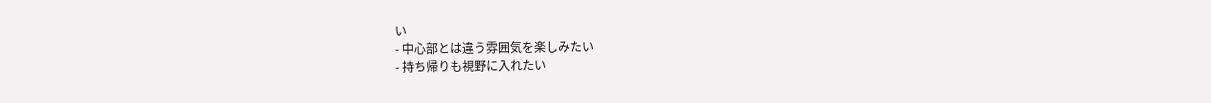い
- 中心部とは違う雰囲気を楽しみたい
- 持ち帰りも視野に入れたい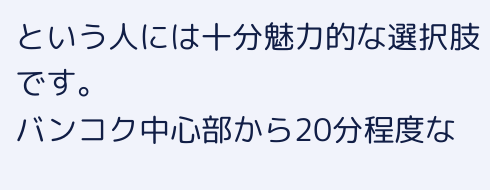という人には十分魅力的な選択肢です。
バンコク中心部から20分程度な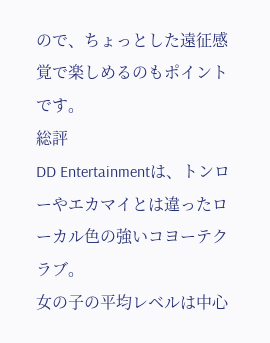ので、ちょっとした遠征感覚で楽しめるのもポイントです。
総評
DD Entertainmentは、トンローやエカマイとは違ったローカル色の強いコヨーテクラブ。
女の子の平均レベルは中心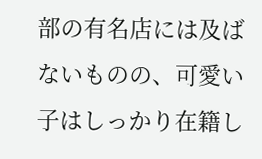部の有名店には及ばないものの、可愛い子はしっかり在籍し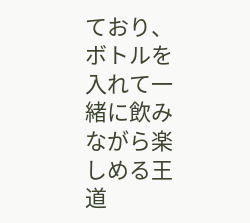ており、ボトルを入れて一緒に飲みながら楽しめる王道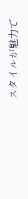スタイルが魅力で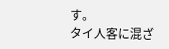す。
タイ人客に混ざ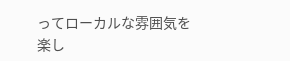ってローカルな雰囲気を楽し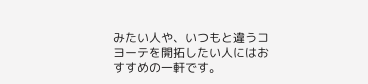みたい人や、いつもと違うコヨーテを開拓したい人にはおすすめの一軒です。